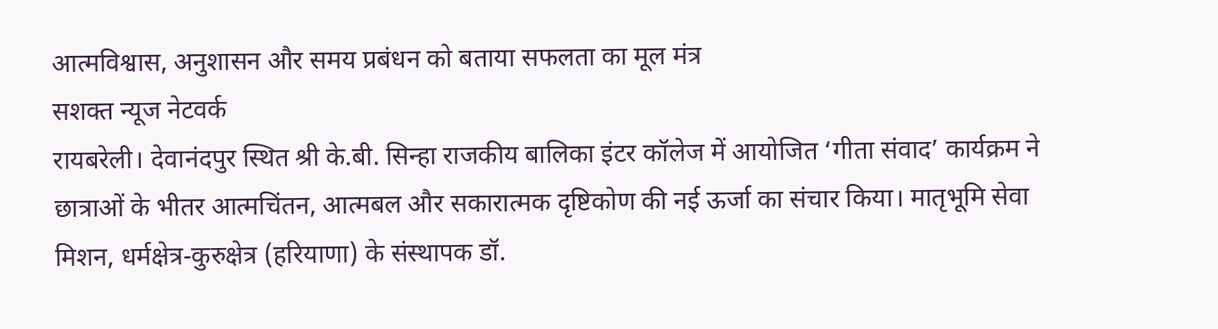आत्मविश्वास, अनुशासन और समय प्रबंधन को बताया सफलता का मूल मंत्र
सशक्त न्यूज नेटवर्क
रायबरेली। देवानंदपुर स्थित श्री के.बी. सिन्हा राजकीय बालिका इंटर कॉलेज में आयोजित ‘गीता संवाद’ कार्यक्रम ने छात्राओं के भीतर आत्मचिंतन, आत्मबल और सकारात्मक दृष्टिकोण की नई ऊर्जा का संचार किया। मातृभूमि सेवा मिशन, धर्मक्षेत्र-कुरुक्षेत्र (हरियाणा) के संस्थापक डॉ.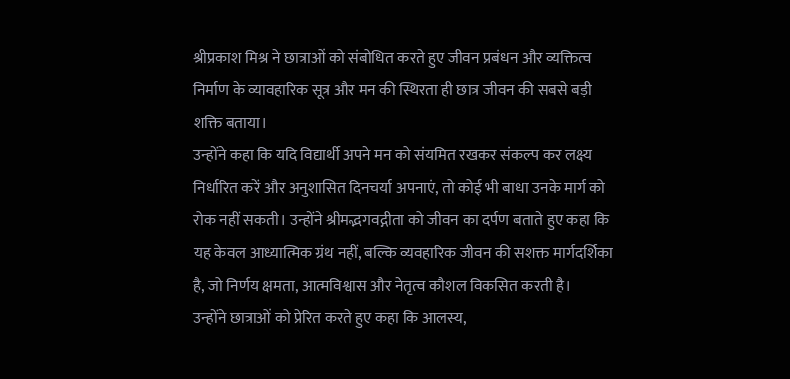श्रीप्रकाश मिश्र ने छात्राओं को संबोधित करते हुए जीवन प्रबंधन और व्यक्तित्व निर्माण के व्यावहारिक सूत्र और मन की स्थिरता ही छात्र जीवन की सबसे बड़ी शक्ति बताया।
उन्होंने कहा कि यदि विद्यार्थी अपने मन को संयमित रखकर संकल्प कर लक्ष्य निर्धारित करें और अनुशासित दिनचर्या अपनाएं, तो कोई भी बाधा उनके मार्ग को रोक नहीं सकती। उन्होंने श्रीमद्भगवद्गीता को जीवन का दर्पण बताते हुए कहा कि यह केवल आध्यात्मिक ग्रंथ नहीं, बल्कि व्यवहारिक जीवन की सशक्त मार्गदर्शिका है, जो निर्णय क्षमता, आत्मविश्वास और नेतृत्व कौशल विकसित करती है।
उन्होंने छात्राओं को प्रेरित करते हुए कहा कि आलस्य,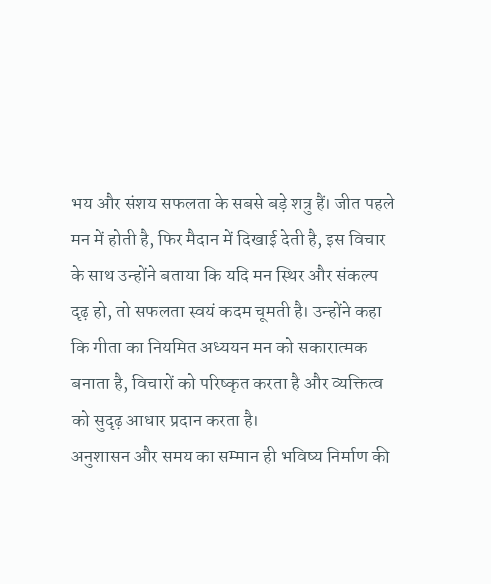भय और संशय सफलता के सबसे बड़े शत्रु हैं। जीत पहले मन में होती है, फिर मैदान में दिखाई देती है, इस विचार के साथ उन्होंने बताया कि यदि मन स्थिर और संकल्प दृढ़ हो, तो सफलता स्वयं कदम चूमती है। उन्होंने कहा कि गीता का नियमित अध्ययन मन को सकारात्मक बनाता है, विचारों को परिष्कृत करता है और व्यक्तित्व को सुदृढ़ आधार प्रदान करता है।
अनुशासन और समय का सम्मान ही भविष्य निर्माण की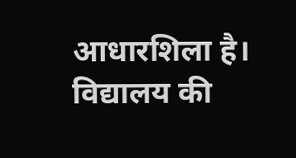आधारशिला है। विद्यालय की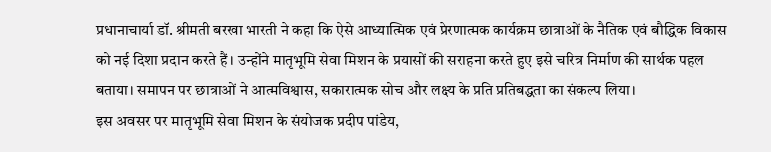प्रधानाचार्या डॉ. श्रीमती बरखा भारती ने कहा कि ऐसे आध्यात्मिक एवं प्रेरणात्मक कार्यक्रम छात्राओं के नैतिक एवं बौद्धिक विकास को नई दिशा प्रदान करते हैं। उन्होंने मातृभूमि सेवा मिशन के प्रयासों की सराहना करते हुए इसे चरित्र निर्माण की सार्थक पहल बताया। समापन पर छात्राओं ने आत्मविश्वास, सकारात्मक सोच और लक्ष्य के प्रति प्रतिबद्धता का संकल्प लिया।
इस अवसर पर मातृभूमि सेवा मिशन के संयोजक प्रदीप पांडेय,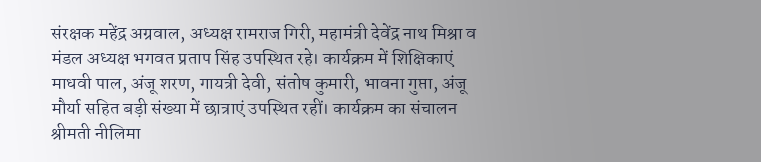संरक्षक महेंद्र अग्रवाल, अध्यक्ष रामराज गिरी, महामंत्री देवेंद्र नाथ मिश्रा व मंडल अध्यक्ष भगवत प्रताप सिंह उपस्थित रहे। कार्यक्रम में शिक्षिकाएं माधवी पाल, अंजू शरण, गायत्री देवी, संतोष कुमारी, भावना गुप्ता, अंजू मौर्या सहित बड़ी संख्या में छात्राएं उपस्थित रहीं। कार्यक्रम का संचालन श्रीमती नीलिमा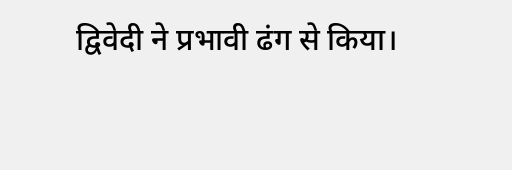द्विवेदी ने प्रभावी ढंग से किया।